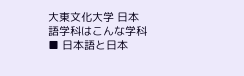大東文化大学 日本語学科はこんな学科
■ 日本語と日本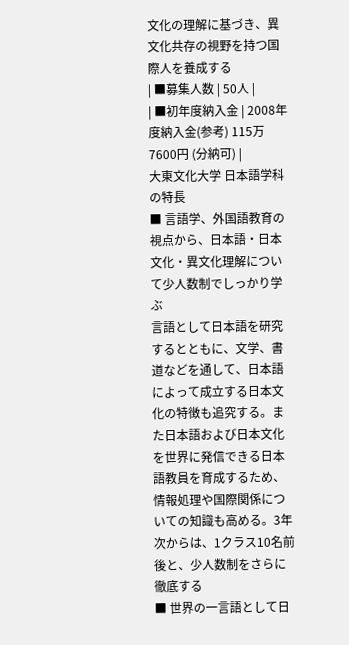文化の理解に基づき、異文化共存の視野を持つ国際人を養成する
| ■募集人数 | 50人 |
| ■初年度納入金 | 2008年度納入金(参考) 115万7600円 (分納可) |
大東文化大学 日本語学科の特長
■ 言語学、外国語教育の視点から、日本語・日本文化・異文化理解について少人数制でしっかり学ぶ
言語として日本語を研究するとともに、文学、書道などを通して、日本語によって成立する日本文化の特徴も追究する。また日本語および日本文化を世界に発信できる日本語教員を育成するため、情報処理や国際関係についての知識も高める。3年次からは、1クラス10名前後と、少人数制をさらに徹底する
■ 世界の一言語として日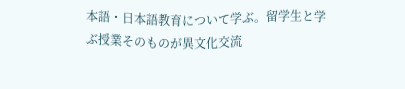本語・日本語教育について学ぶ。留学生と学ぶ授業そのものが異文化交流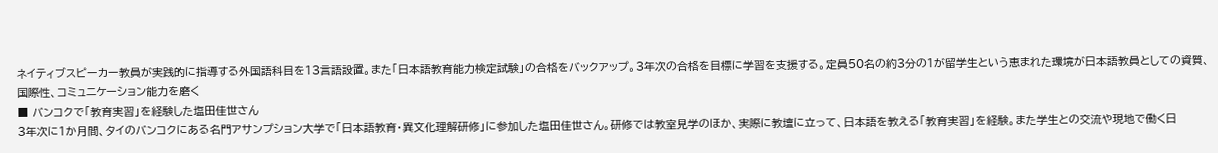ネイティブスピーカー教員が実践的に指導する外国語科目を13言語設置。また「日本語教育能力検定試験」の合格をバックアップ。3年次の合格を目標に学習を支援する。定員50名の約3分の1が留学生という恵まれた環境が日本語教員としての資質、国際性、コミュニケーション能力を磨く
■ バンコクで「教育実習」を経験した塩田佳世さん
3年次に1か月間、タイのバンコクにある名門アサンプション大学で「日本語教育・異文化理解研修」に参加した塩田佳世さん。研修では教室見学のほか、実際に教壇に立って、日本語を教える「教育実習」を経験。また学生との交流や現地で働く日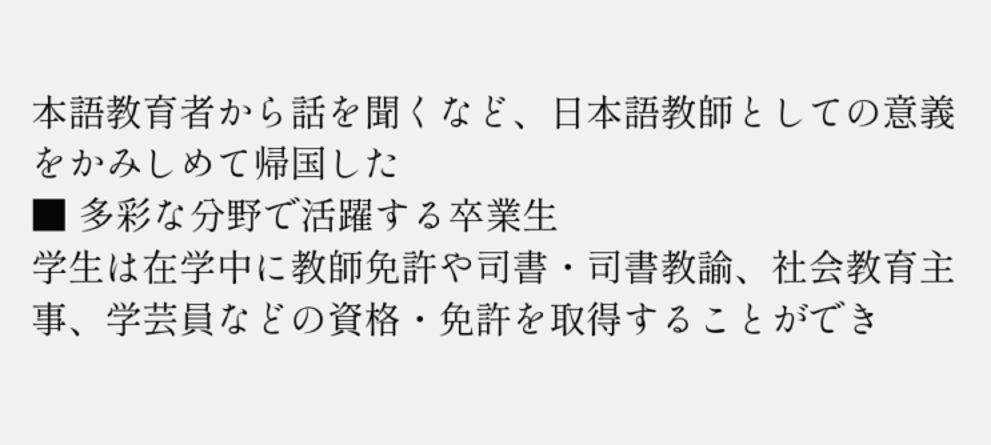本語教育者から話を聞くなど、日本語教師としての意義をかみしめて帰国した
■ 多彩な分野で活躍する卒業生
学生は在学中に教師免許や司書・司書教諭、社会教育主事、学芸員などの資格・免許を取得することができ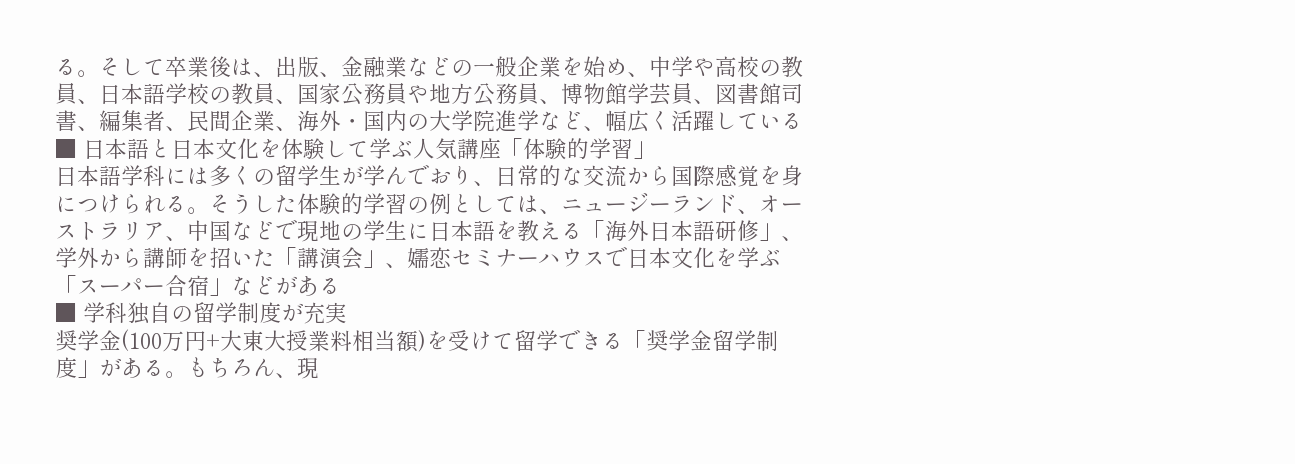る。そして卒業後は、出版、金融業などの一般企業を始め、中学や高校の教員、日本語学校の教員、国家公務員や地方公務員、博物館学芸員、図書館司書、編集者、民間企業、海外・国内の大学院進学など、幅広く活躍している
■ 日本語と日本文化を体験して学ぶ人気講座「体験的学習」
日本語学科には多くの留学生が学んでおり、日常的な交流から国際感覚を身につけられる。そうした体験的学習の例としては、ニュージーランド、オーストラリア、中国などで現地の学生に日本語を教える「海外日本語研修」、学外から講師を招いた「講演会」、嬬恋セミナーハウスで日本文化を学ぶ「スーパー合宿」などがある
■ 学科独自の留学制度が充実
奨学金(100万円+大東大授業料相当額)を受けて留学できる「奨学金留学制度」がある。もちろん、現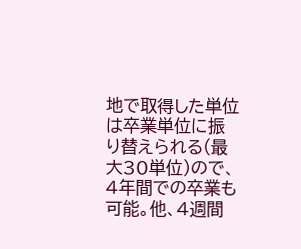地で取得した単位は卒業単位に振り替えられる(最大30単位)ので、4年間での卒業も可能。他、4週間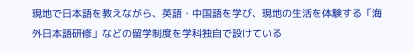現地で日本語を教えながら、英語・中国語を学び、現地の生活を体験する「海外日本語研修」などの留学制度を学科独自で設けている